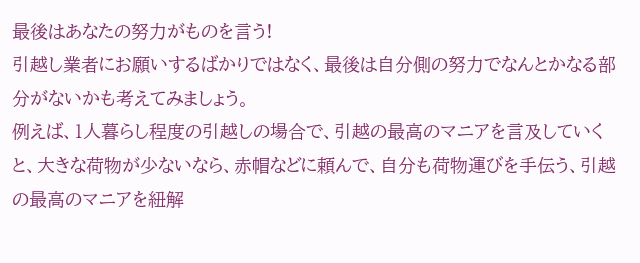最後はあなたの努力がものを言う!
引越し業者にお願いするばかりではなく、最後は自分側の努力でなんとかなる部分がないかも考えてみましょう。
例えば、1人暮らし程度の引越しの場合で、引越の最高のマニアを言及していくと、大きな荷物が少ないなら、赤帽などに頼んで、自分も荷物運びを手伝う、引越の最高のマニアを紐解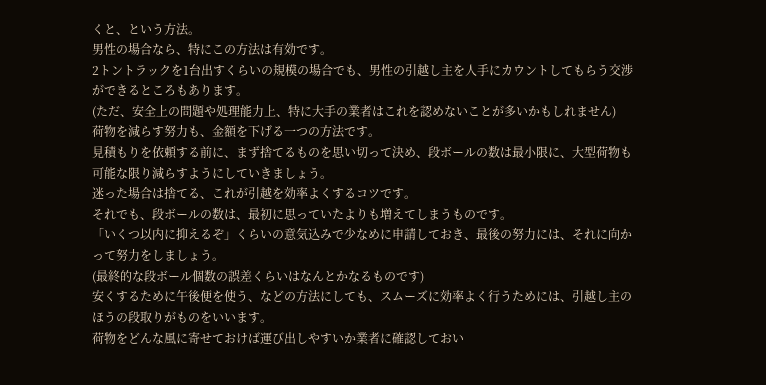くと、という方法。
男性の場合なら、特にこの方法は有効です。
2トントラックを1台出すくらいの規模の場合でも、男性の引越し主を人手にカウントしてもらう交渉ができるところもあります。
(ただ、安全上の問題や処理能力上、特に大手の業者はこれを認めないことが多いかもしれません)
荷物を減らす努力も、金額を下げる一つの方法です。
見積もりを依頼する前に、まず捨てるものを思い切って決め、段ボールの数は最小限に、大型荷物も可能な限り減らすようにしていきましょう。
迷った場合は捨てる、これが引越を効率よくするコツです。
それでも、段ボールの数は、最初に思っていたよりも増えてしまうものです。
「いくつ以内に抑えるぞ」くらいの意気込みで少なめに申請しておき、最後の努力には、それに向かって努力をしましょう。
(最終的な段ボール個数の誤差くらいはなんとかなるものです)
安くするために午後便を使う、などの方法にしても、スムーズに効率よく行うためには、引越し主のほうの段取りがものをいいます。
荷物をどんな風に寄せておけば運び出しやすいか業者に確認しておい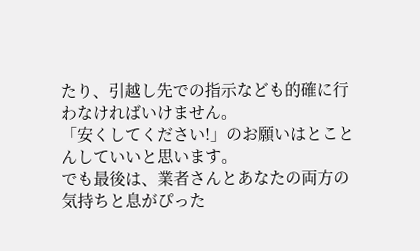たり、引越し先での指示なども的確に行わなければいけません。
「安くしてください!」のお願いはとことんしていいと思います。
でも最後は、業者さんとあなたの両方の気持ちと息がぴった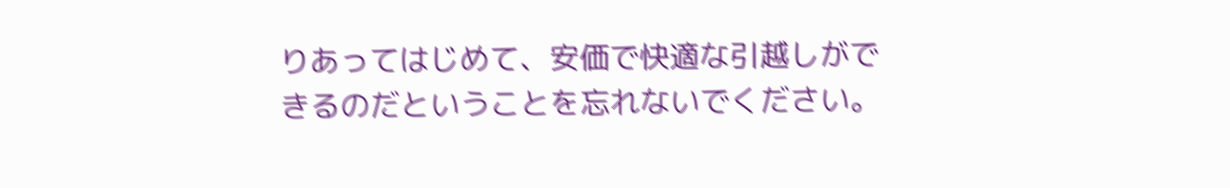りあってはじめて、安価で快適な引越しができるのだということを忘れないでください。